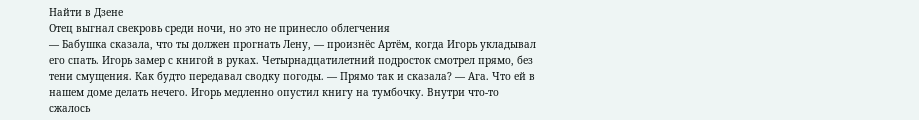Найти в Дзене
Отец выгнал свекровь среди ночи, но это не принесло облегчения
— Бабушка сказала, что ты должен прогнать Лену, — произнёс Артём, когда Игорь укладывал его спать. Игорь замер с книгой в руках. Четырнадцатилетний подросток смотрел прямо, без тени смущения. Как будто передавал сводку погоды. — Прямо так и сказала? — Ага. Что ей в нашем доме делать нечего. Игорь медленно опустил книгу на тумбочку. Внутри что-то сжалось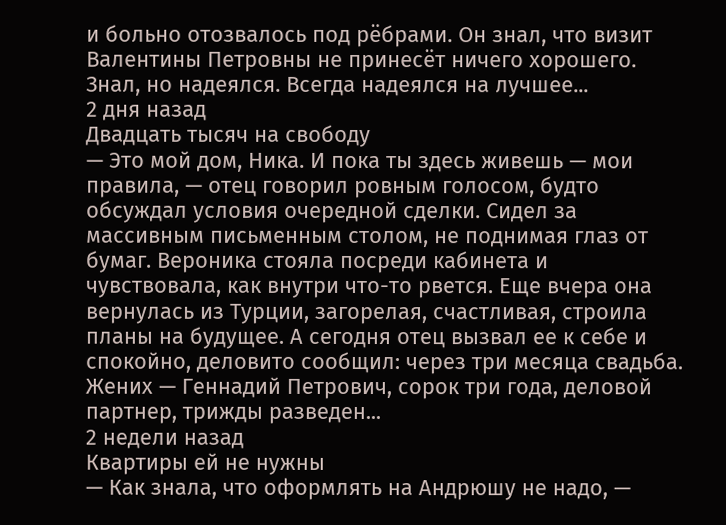и больно отозвалось под рёбрами. Он знал, что визит Валентины Петровны не принесёт ничего хорошего. Знал, но надеялся. Всегда надеялся на лучшее...
2 дня назад
Двадцать тысяч на свободу
— Это мой дом, Ника. И пока ты здесь живешь — мои правила, — отец говорил ровным голосом, будто обсуждал условия очередной сделки. Сидел за массивным письменным столом, не поднимая глаз от бумаг. Вероника стояла посреди кабинета и чувствовала, как внутри что-то рвется. Еще вчера она вернулась из Турции, загорелая, счастливая, строила планы на будущее. А сегодня отец вызвал ее к себе и спокойно, деловито сообщил: через три месяца свадьба. Жених — Геннадий Петрович, сорок три года, деловой партнер, трижды разведен...
2 недели назад
Квартиры ей не нужны
— Как знала, что оформлять на Андрюшу не надо, —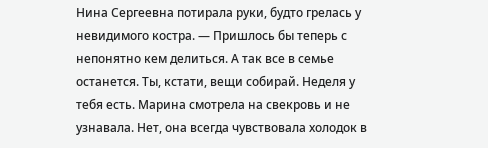Нина Сергеевна потирала руки, будто грелась у невидимого костра. — Пришлось бы теперь с непонятно кем делиться. А так все в семье останется. Ты, кстати, вещи собирай. Неделя у тебя есть. Марина смотрела на свекровь и не узнавала. Нет, она всегда чувствовала холодок в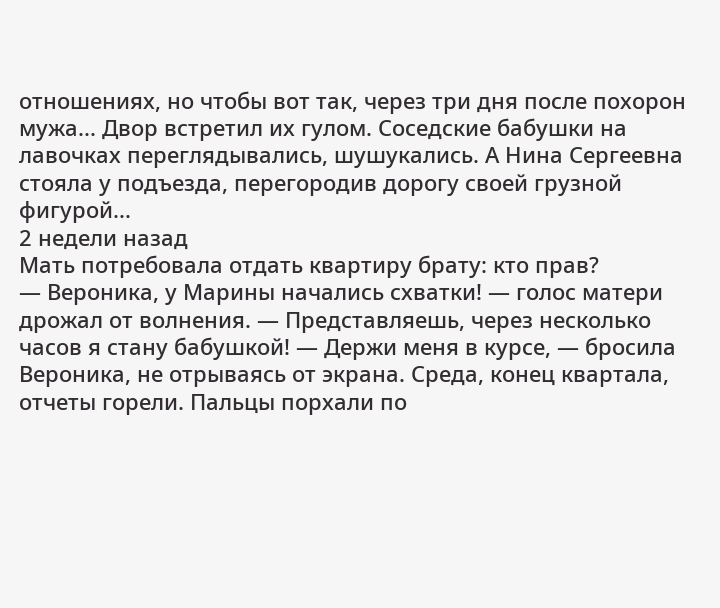отношениях, но чтобы вот так, через три дня после похорон мужа... Двор встретил их гулом. Соседские бабушки на лавочках переглядывались, шушукались. А Нина Сергеевна стояла у подъезда, перегородив дорогу своей грузной фигурой...
2 недели назад
Мать потребовала отдать квартиру брату: кто прав?
— Вероника, у Марины начались схватки! — голос матери дрожал от волнения. — Представляешь, через несколько часов я стану бабушкой! — Держи меня в курсе, — бросила Вероника, не отрываясь от экрана. Среда, конец квартала, отчеты горели. Пальцы порхали по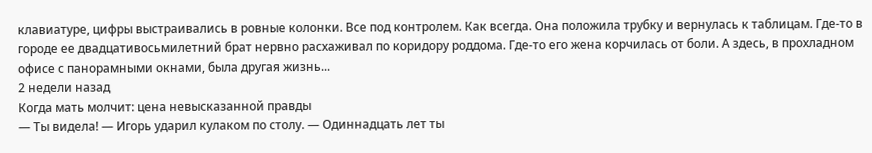клавиатуре, цифры выстраивались в ровные колонки. Все под контролем. Как всегда. Она положила трубку и вернулась к таблицам. Где-то в городе ее двадцативосьмилетний брат нервно расхаживал по коридору роддома. Где-то его жена корчилась от боли. А здесь, в прохладном офисе с панорамными окнами, была другая жизнь...
2 недели назад
Когда мать молчит: цена невысказанной правды
— Ты видела! — Игорь ударил кулаком по столу. — Одиннадцать лет ты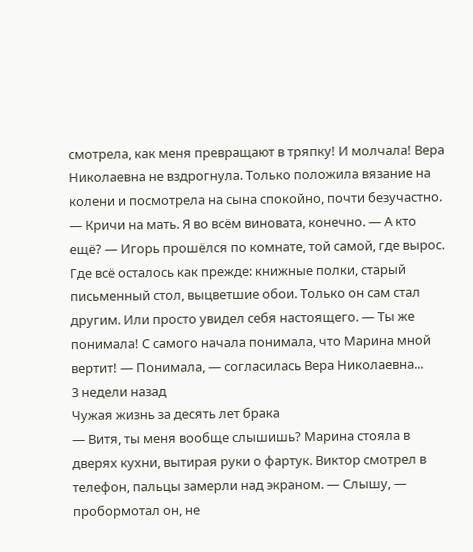смотрела, как меня превращают в тряпку! И молчала! Вера Николаевна не вздрогнула. Только положила вязание на колени и посмотрела на сына спокойно, почти безучастно. — Кричи на мать. Я во всём виновата, конечно. — А кто ещё? — Игорь прошёлся по комнате, той самой, где вырос. Где всё осталось как прежде: книжные полки, старый письменный стол, выцветшие обои. Только он сам стал другим. Или просто увидел себя настоящего. — Ты же понимала! С самого начала понимала, что Марина мной вертит! — Понимала, — согласилась Вера Николаевна...
3 недели назад
Чужая жизнь за десять лет брака
— Витя, ты меня вообще слышишь? Марина стояла в дверях кухни, вытирая руки о фартук. Виктор смотрел в телефон, пальцы замерли над экраном. — Слышу, — пробормотал он, не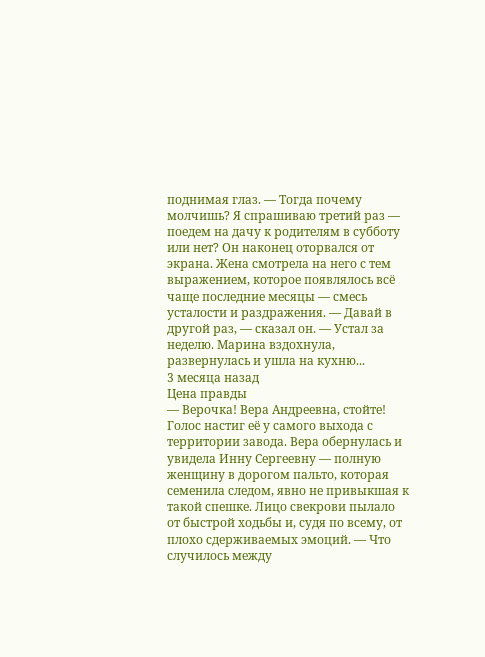поднимая глаз. — Тогда почему молчишь? Я спрашиваю третий раз — поедем на дачу к родителям в субботу или нет? Он наконец оторвался от экрана. Жена смотрела на него с тем выражением, которое появлялось всё чаще последние месяцы — смесь усталости и раздражения. — Давай в другой раз, — сказал он. — Устал за неделю. Марина вздохнула, развернулась и ушла на кухню...
3 месяца назад
Цена правды
— Верочка! Вера Андреевна, стойте! Голос настиг её у самого выхода с территории завода. Вера обернулась и увидела Инну Сергеевну — полную женщину в дорогом пальто, которая семенила следом, явно не привыкшая к такой спешке. Лицо свекрови пылало от быстрой ходьбы и, судя по всему, от плохо сдерживаемых эмоций. — Что случилось между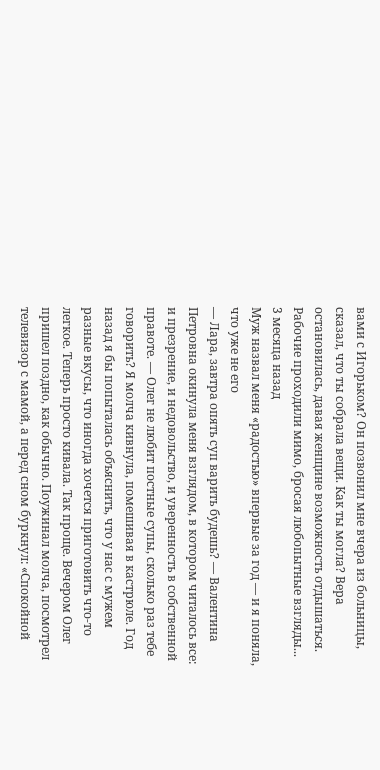вами с Игорьком? Он позвонил мне вчера из больницы, сказал, что ты собрала вещи. Как ты могла? Вера остановилась, давая женщине возможность отдышаться. Рабочие проходили мимо, бросая любопытные взгляды...
3 месяца назад
Муж назвал меня «радостью» впервые за год — и я поняла, что уже не его
— Лара, завтра опять суп варить будешь? — Валентина Петровна окинула меня взглядом, в котором читалось все: и презрение, и недовольство, и уверенность в собственной правоте. — Олег не любит постные супы, сколько раз тебе говорить? Я молча кивнула, помешивая в кастрюле. Год назад я бы попыталась объяснить, что у нас с мужем разные вкусы, что иногда хочется приготовить что-то легкое. Теперь просто кивала. Так проще. Вечером Олег пришел поздно, как обычно. Поужинал молча, посмотрел телевизор с мамой, а перед сном буркнул: «Спокойной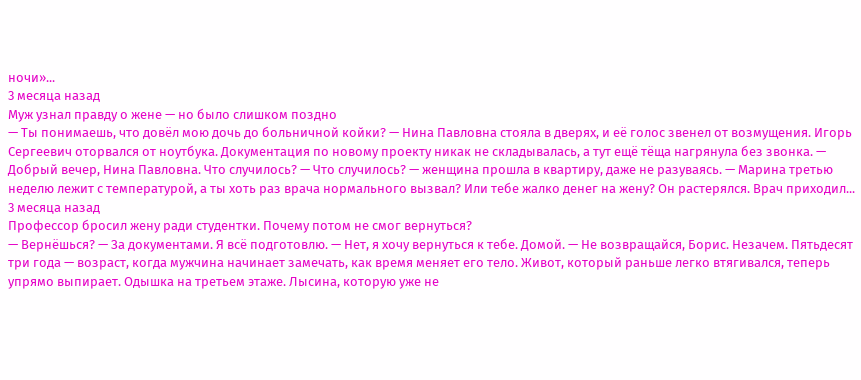ночи»...
3 месяца назад
Муж узнал правду о жене — но было слишком поздно
— Ты понимаешь, что довёл мою дочь до больничной койки? — Нина Павловна стояла в дверях, и её голос звенел от возмущения. Игорь Сергеевич оторвался от ноутбука. Документация по новому проекту никак не складывалась, а тут ещё тёща нагрянула без звонка. — Добрый вечер, Нина Павловна. Что случилось? — Что случилось? — женщина прошла в квартиру, даже не разуваясь. — Марина третью неделю лежит с температурой, а ты хоть раз врача нормального вызвал? Или тебе жалко денег на жену? Он растерялся. Врач приходил...
3 месяца назад
Профессор бросил жену ради студентки. Почему потом не смог вернуться?
— Вернёшься? — За документами. Я всё подготовлю. — Нет, я хочу вернуться к тебе. Домой. — Не возвращайся, Борис. Незачем. Пятьдесят три года — возраст, когда мужчина начинает замечать, как время меняет его тело. Живот, который раньше легко втягивался, теперь упрямо выпирает. Одышка на третьем этаже. Лысина, которую уже не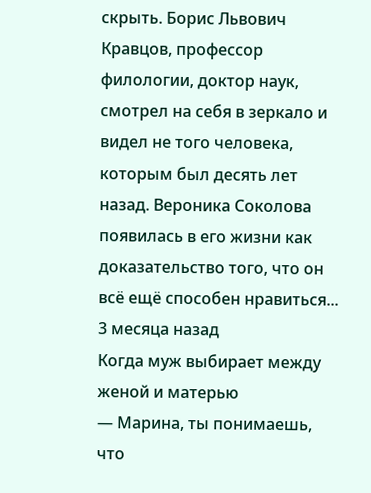скрыть. Борис Львович Кравцов, профессор филологии, доктор наук, смотрел на себя в зеркало и видел не того человека, которым был десять лет назад. Вероника Соколова появилась в его жизни как доказательство того, что он всё ещё способен нравиться...
3 месяца назад
Когда муж выбирает между женой и матерью
— Марина, ты понимаешь, что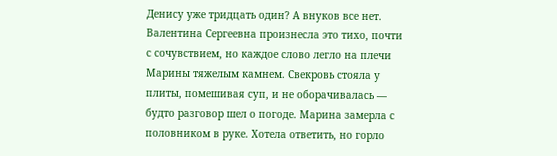Денису уже тридцать один? А внуков все нет. Валентина Сергеевна произнесла это тихо, почти с сочувствием, но каждое слово легло на плечи Марины тяжелым камнем. Свекровь стояла у плиты, помешивая суп, и не оборачивалась — будто разговор шел о погоде. Марина замерла с половником в руке. Хотела ответить, но горло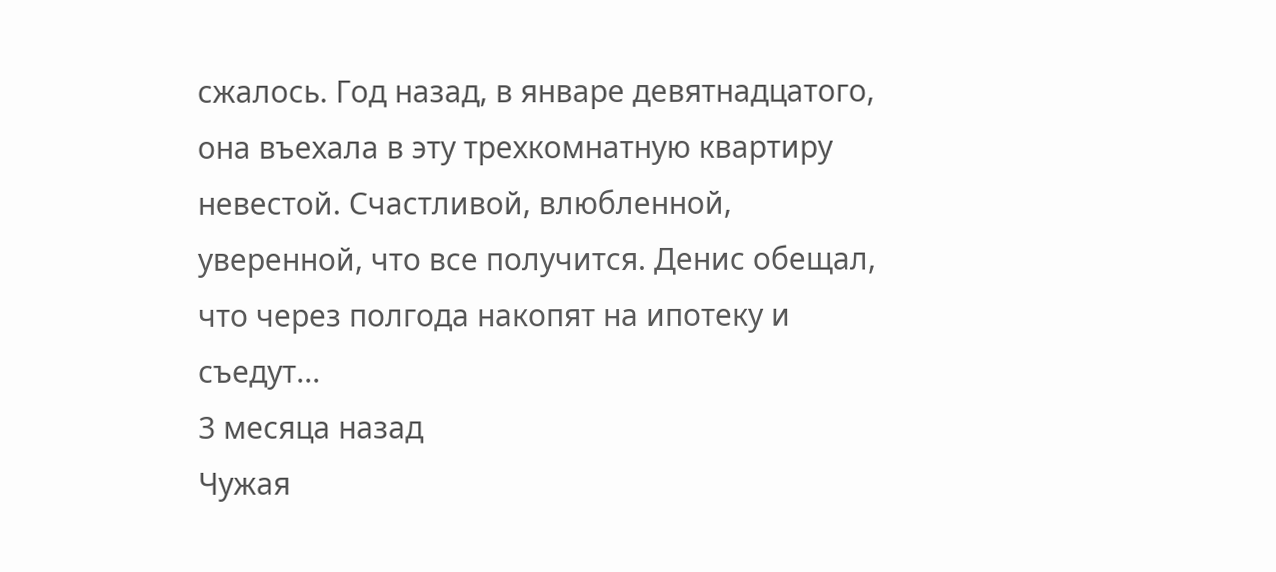сжалось. Год назад, в январе девятнадцатого, она въехала в эту трехкомнатную квартиру невестой. Счастливой, влюбленной, уверенной, что все получится. Денис обещал, что через полгода накопят на ипотеку и съедут...
3 месяца назад
Чужая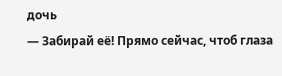дочь
— Забирай её! Прямо сейчас, чтоб глаза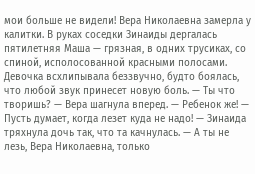мои больше не видели! Вера Николаевна замерла у калитки. В руках соседки Зинаиды дергалась пятилетняя Маша — грязная, в одних трусиках, со спиной, исполосованной красными полосами. Девочка всхлипывала беззвучно, будто боялась, что любой звук принесет новую боль. — Ты что творишь? — Вера шагнула вперед. — Ребенок же! — Пусть думает, когда лезет куда не надо! — Зинаида тряхнула дочь так, что та качнулась. — А ты не лезь, Вера Николаевна, только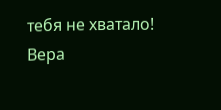тебя не хватало! Вера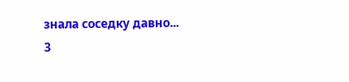знала соседку давно...
3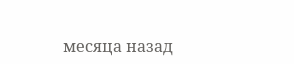месяца назад